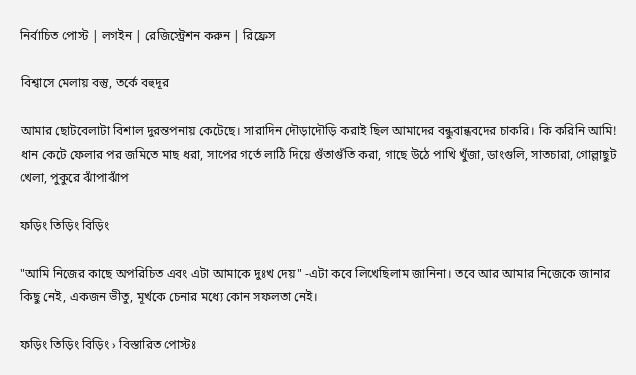নির্বাচিত পোস্ট | লগইন | রেজিস্ট্রেশন করুন | রিফ্রেস

বিশ্বাসে মেলায় বস্তু, তর্কে বহুদূর

আমার ছোটবেলাটা বিশাল দুরন্তপনায় কেটেছে। সারাদিন দৌড়াদৌড়ি করাই ছিল আমাদের বন্ধুবান্ধবদের চাকরি। কি করিনি আমি! ধান কেটে ফেলার পর জমিতে মাছ ধরা, সাপের গর্তে লাঠি দিয়ে গুঁতাগুঁতি করা, গাছে উঠে পাখি খুঁজা, ডাংগুলি, সাতচারা, গোল্লাছুট খেলা, পুকুরে ঝাঁপাঝাঁপ

ফড়িং তিড়িং বিড়িং

"আমি নিজের কাছে অপরিচিত এবং এটা আমাকে দুঃখ দেয়" -এটা কবে লিখেছিলাম জানিনা। তবে আর আমার নিজেকে জানার কিছু নেই, একজন ভীতু, মূর্খকে চেনার মধ্যে কোন সফলতা নেই।

ফড়িং তিড়িং বিড়িং › বিস্তারিত পোস্টঃ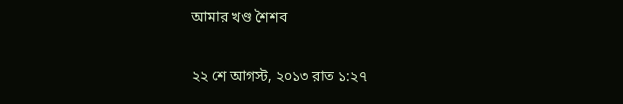আমার খণ্ড শৈশব

২২ শে আগস্ট, ২০১৩ রাত ১:২৭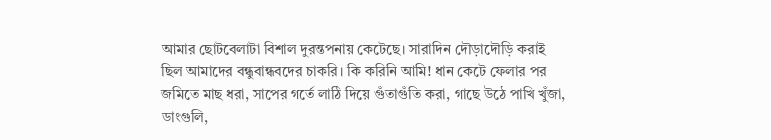আমার ছোটবেলাটা বিশাল দুরন্তপনায় কেটেছে। সারাদিন দৌড়াদৌড়ি করাই ছিল আমাদের বন্ধুবান্ধবদের চাকরি। কি করিনি আমি! ধান কেটে ফেলার পর জমিতে মাছ ধরা, সাপের গর্তে লাঠি দিয়ে গুঁতাগুঁতি করা, গাছে উঠে পাখি খুঁজা, ডাংগুলি,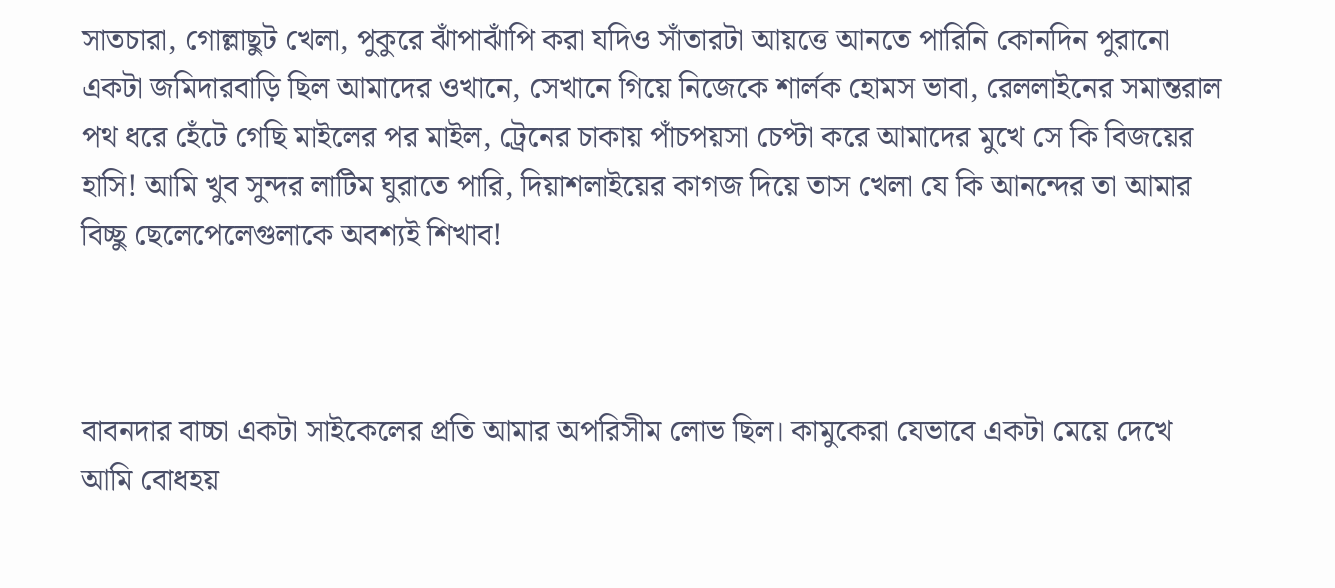সাতচারা, গোল্লাছুট খেলা, পুকুরে ঝাঁপাঝাঁপি করা যদিও সাঁতারটা আয়ত্তে আনতে পারিনি কোনদিন পুরানো একটা জমিদারবাড়ি ছিল আমাদের ওখানে, সেখানে গিয়ে নিজেকে শার্লক হোমস ভাবা, রেললাইনের সমান্তরাল পথ ধরে হেঁটে গেছি মাইলের পর মাইল, ট্রেনের চাকায় পাঁচপয়সা চেপ্টা করে আমাদের মুখে সে কি বিজয়ের হাসি! আমি খুব সুন্দর লাটিম ঘুরাতে পারি, দিয়াশলাইয়ের কাগজ দিয়ে তাস খেলা যে কি আনন্দের তা আমার বিচ্ছু ছেলেপেলেগুলাকে অবশ্যই শিখাব!



বাবনদার বাচ্চা একটা সাইকেলের প্রতি আমার অপরিসীম লোভ ছিল। কামুকেরা যেভাবে একটা মেয়ে দেখে আমি বোধহয়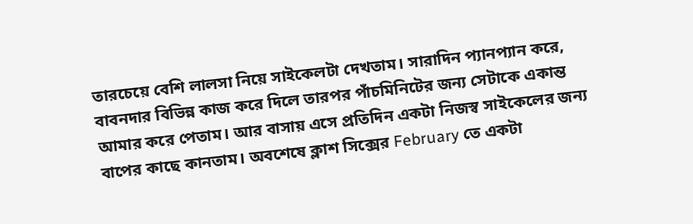তারচেয়ে বেশি লালসা নিয়ে সাইকেলটা দেখতাম। সারাদিন প্যানপ্যান করে, বাবনদার বিভিন্ন কাজ করে দিলে তারপর পাঁচমিনিটের জন্য সেটাকে একান্ত আমার করে পেতাম। আর বাসায় এসে প্রতিদিন একটা নিজস্ব সাইকেলের জন্য বাপের কাছে কানতাম। অবশেষে ক্লাশ সিক্সের February তে একটা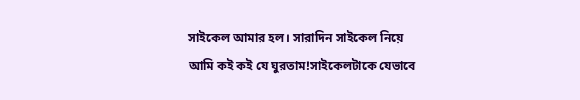সাইকেল আমার হল। সারাদিন সাইকেল নিয়ে আমি কই কই যে ঘুরতাম!সাইকেলটাকে যেভাবে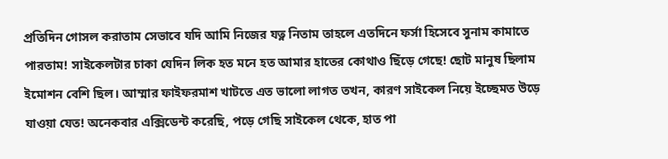প্রতিদিন গোসল করাতাম সেভাবে যদি আমি নিজের যত্ন নিতাম তাহলে এতদিনে ফর্সা হিসেবে সুনাম কামাতে পারতাম! সাইকেলটার চাকা যেদিন লিক হত মনে হত আমার হাতের কোথাও ছিঁড়ে গেছে! ছোট মানুষ ছিলাম ইমোশন বেশি ছিল। আম্মার ফাইফরমাশ খাটতে এত ভালো লাগত তখন, কারণ সাইকেল নিয়ে ইচ্ছেমত উড়ে যাওয়া যেত! অনেকবার এক্সিডেন্ট করেছি, পড়ে গেছি সাইকেল থেকে, হাত পা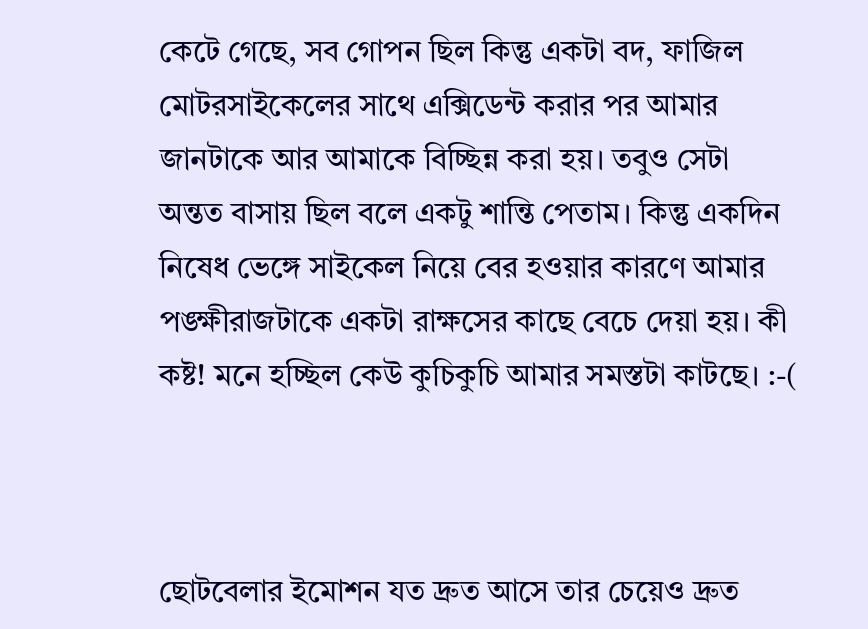কেটে গেছে, সব গোপন ছিল কিন্তু একটা বদ, ফাজিল মোটরসাইকেলের সাথে এক্সিডেন্ট করার পর আমার জানটাকে আর আমাকে বিচ্ছিন্ন করা হয়। তবুও সেটা অন্তত বাসায় ছিল বলে একটু শান্তি পেতাম। কিন্তু একদিন নিষেধ ভেঙ্গে সাইকেল নিয়ে বের হওয়ার কারণে আমার পঙ্ক্ষীরাজটাকে একটা রাক্ষসের কাছে বেচে দেয়া হয়। কী কষ্ট! মনে হচ্ছিল কেউ কুচিকুচি আমার সমস্তটা কাটছে। :-(



ছোটবেলার ইমোশন যত দ্রুত আসে তার চেয়েও দ্রুত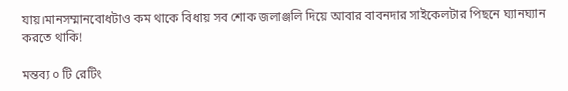যায়।মানসম্মানবোধটাও কম থাকে বিধায় সব শোক জলাঞ্জলি দিয়ে আবার বাবনদার সাইকেলটার পিছনে ঘ্যানঘ্যান করতে থাকি!

মন্তব্য ০ টি রেটিং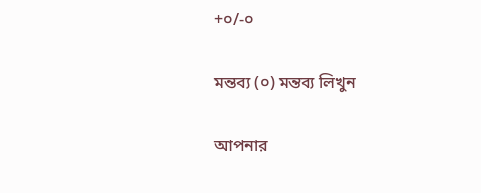+০/-০

মন্তব্য (০) মন্তব্য লিখুন

আপনার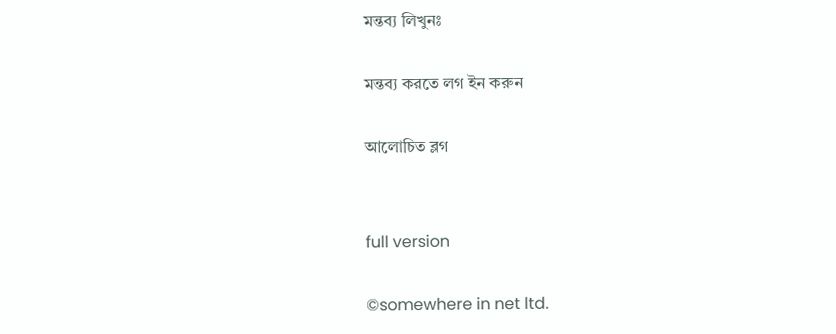মন্তব্য লিখুনঃ

মন্তব্য করতে লগ ইন করুন

আলোচিত ব্লগ


full version

©somewhere in net ltd.